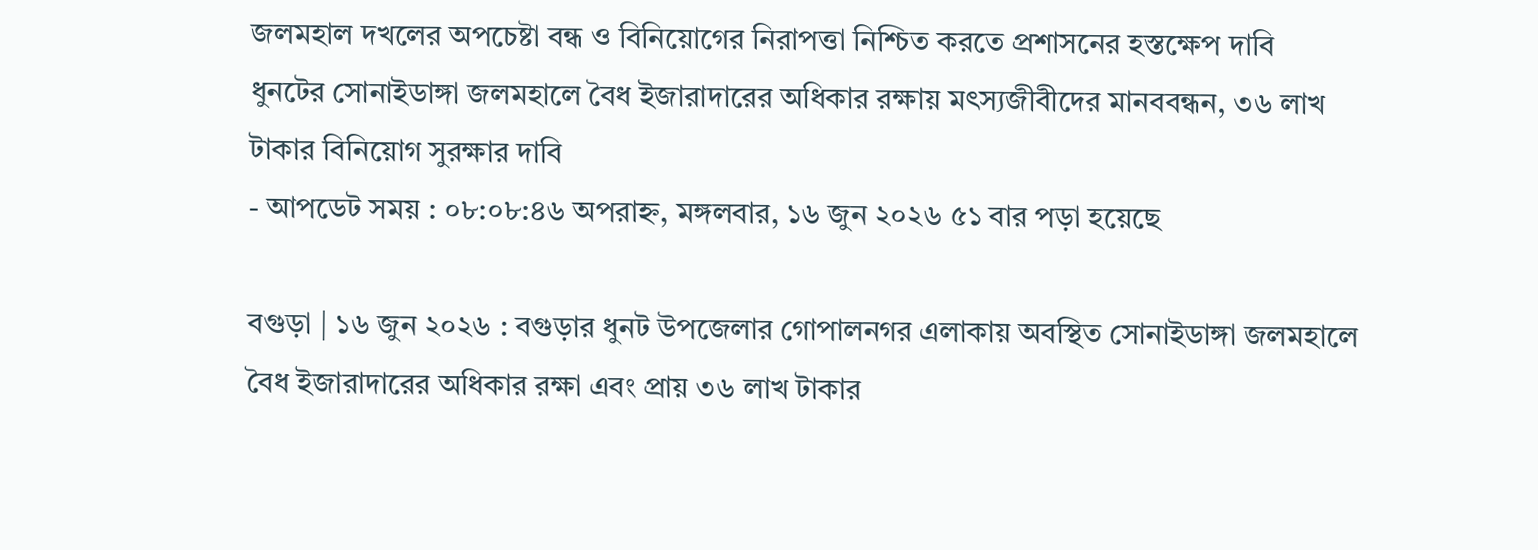জলমহাল দখলের অপচেষ্টা বন্ধ ও বিনিয়োগের নিরাপত্তা নিশ্চিত করতে প্রশাসনের হস্তক্ষেপ দাবি
ধুনটের সোনাইডাঙ্গা জলমহালে বৈধ ইজারাদারের অধিকার রক্ষায় মৎস্যজীবীদের মানববন্ধন, ৩৬ লাখ টাকার বিনিয়োগ সুরক্ষার দাবি
- আপডেট সময় : ০৮:০৮:৪৬ অপরাহ্ন, মঙ্গলবার, ১৬ জুন ২০২৬ ৫১ বার পড়া হয়েছে

বগুড়া | ১৬ জুন ২০২৬ : বগুড়ার ধুনট উপজেলার গোপালনগর এলাকায় অবস্থিত সোনাইডাঙ্গা জলমহালে বৈধ ইজারাদারের অধিকার রক্ষা এবং প্রায় ৩৬ লাখ টাকার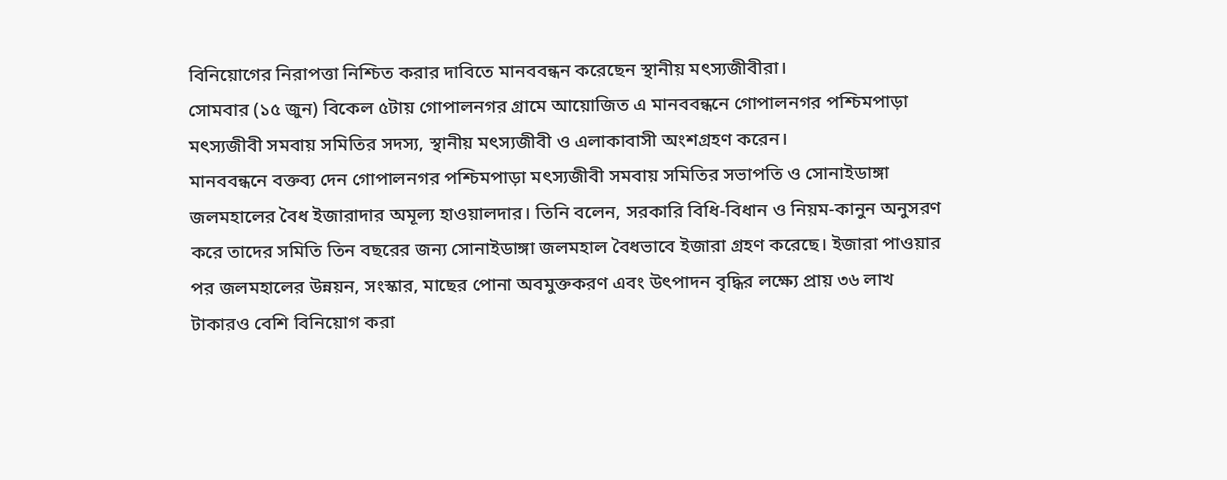বিনিয়োগের নিরাপত্তা নিশ্চিত করার দাবিতে মানববন্ধন করেছেন স্থানীয় মৎস্যজীবীরা।
সোমবার (১৫ জুন) বিকেল ৫টায় গোপালনগর গ্রামে আয়োজিত এ মানববন্ধনে গোপালনগর পশ্চিমপাড়া মৎস্যজীবী সমবায় সমিতির সদস্য, স্থানীয় মৎস্যজীবী ও এলাকাবাসী অংশগ্রহণ করেন।
মানববন্ধনে বক্তব্য দেন গোপালনগর পশ্চিমপাড়া মৎস্যজীবী সমবায় সমিতির সভাপতি ও সোনাইডাঙ্গা জলমহালের বৈধ ইজারাদার অমূল্য হাওয়ালদার। তিনি বলেন, সরকারি বিধি-বিধান ও নিয়ম-কানুন অনুসরণ করে তাদের সমিতি তিন বছরের জন্য সোনাইডাঙ্গা জলমহাল বৈধভাবে ইজারা গ্রহণ করেছে। ইজারা পাওয়ার পর জলমহালের উন্নয়ন, সংস্কার, মাছের পোনা অবমুক্তকরণ এবং উৎপাদন বৃদ্ধির লক্ষ্যে প্রায় ৩৬ লাখ টাকারও বেশি বিনিয়োগ করা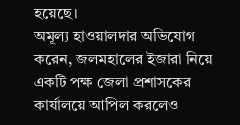হয়েছে।
অমূল্য হাওয়ালদার অভিযোগ করেন, জলমহালের ইজারা নিয়ে একটি পক্ষ জেলা প্রশাসকের কার্যালয়ে আপিল করলেও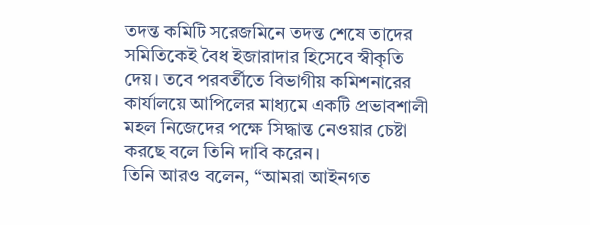তদন্ত কমিটি সরেজমিনে তদন্ত শেষে তাদের সমিতিকেই বৈধ ইজারাদার হিসেবে স্বীকৃতি দেয়। তবে পরবর্তীতে বিভাগীয় কমিশনারের কার্যালয়ে আপিলের মাধ্যমে একটি প্রভাবশালী মহল নিজেদের পক্ষে সিদ্ধান্ত নেওয়ার চেষ্টা করছে বলে তিনি দাবি করেন।
তিনি আরও বলেন, “আমরা আইনগত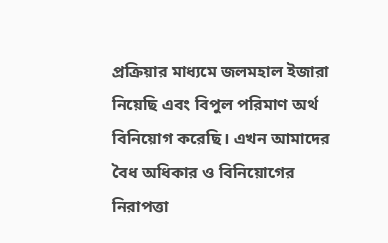প্রক্রিয়ার মাধ্যমে জলমহাল ইজারা নিয়েছি এবং বিপুল পরিমাণ অর্থ বিনিয়োগ করেছি। এখন আমাদের বৈধ অধিকার ও বিনিয়োগের নিরাপত্তা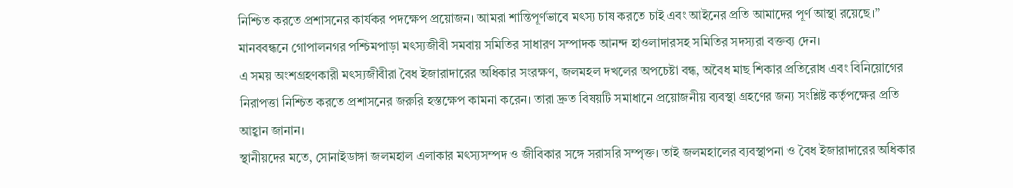নিশ্চিত করতে প্রশাসনের কার্যকর পদক্ষেপ প্রয়োজন। আমরা শান্তিপূর্ণভাবে মৎস্য চাষ করতে চাই এবং আইনের প্রতি আমাদের পূর্ণ আস্থা রয়েছে।”
মানববন্ধনে গোপালনগর পশ্চিমপাড়া মৎস্যজীবী সমবায় সমিতির সাধারণ সম্পাদক আনন্দ হাওলাদারসহ সমিতির সদস্যরা বক্তব্য দেন।
এ সময় অংশগ্রহণকারী মৎস্যজীবীরা বৈধ ইজারাদারের অধিকার সংরক্ষণ, জলমহল দখলের অপচেষ্টা বন্ধ, অবৈধ মাছ শিকার প্রতিরোধ এবং বিনিয়োগের নিরাপত্তা নিশ্চিত করতে প্রশাসনের জরুরি হস্তক্ষেপ কামনা করেন। তারা দ্রুত বিষয়টি সমাধানে প্রয়োজনীয় ব্যবস্থা গ্রহণের জন্য সংশ্লিষ্ট কর্তৃপক্ষের প্রতি আহ্বান জানান।
স্থানীয়দের মতে, সোনাইডাঙ্গা জলমহাল এলাকার মৎস্যসম্পদ ও জীবিকার সঙ্গে সরাসরি সম্পৃক্ত। তাই জলমহালের ব্যবস্থাপনা ও বৈধ ইজারাদারের অধিকার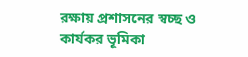রক্ষায় প্রশাসনের স্বচ্ছ ও কার্যকর ভূমিকা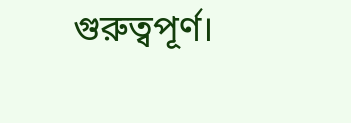গুরুত্বপূর্ণ।